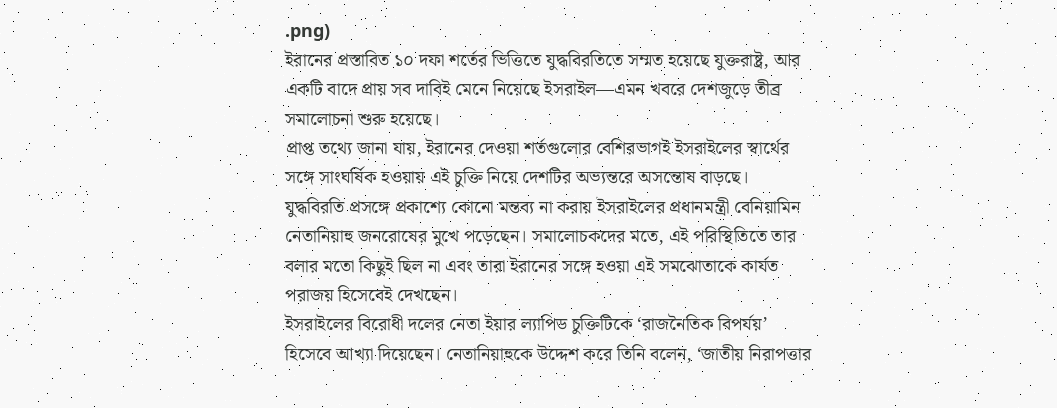.png)
ইরানের প্রস্তাবিত ১০ দফা শর্তের ভিত্তিতে যুদ্ধবিরতিতে সম্মত হয়েছে যুক্তরাষ্ট্র, আর একটি বাদে প্রায় সব দাবিই মেনে নিয়েছে ইসরাইল—এমন খবরে দেশজুড়ে তীব্র সমালোচনা শুরু হয়েছে।
প্রাপ্ত তথ্যে জানা যায়, ইরানের দেওয়া শর্তগুলোর বেশিরভাগই ইসরাইলের স্বার্থের সঙ্গে সাংঘর্ষিক হওয়ায় এই চুক্তি নিয়ে দেশটির অভ্যন্তরে অসন্তোষ বাড়ছে।
যুদ্ধবিরতি প্রসঙ্গে প্রকাশ্যে কোনো মন্তব্য না করায় ইসরাইলের প্রধানমন্ত্রী বেনিয়ামিন নেতানিয়াহু জনরোষের মুখে পড়েছেন। সমালোচকদের মতে, এই পরিস্থিতিতে তার বলার মতো কিছুই ছিল না এবং তারা ইরানের সঙ্গে হওয়া এই সমঝোতাকে কার্যত পরাজয় হিসেবেই দেখছেন।
ইসরাইলের বিরোধী দলের নেতা ইয়ার ল্যাপিড চুক্তিটিকে ‘রাজনৈতিক বিপর্যয়’ হিসেবে আখ্যা দিয়েছেন। নেতানিয়াহুকে উদ্দেশ করে তিনি বলেন, ‘জাতীয় নিরাপত্তার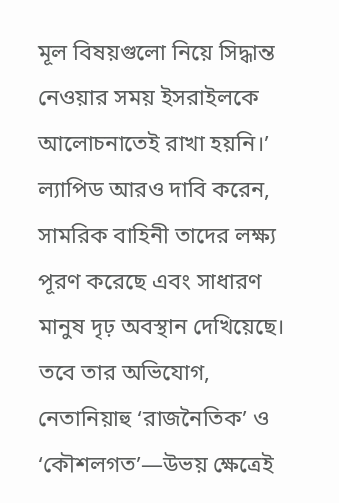মূল বিষয়গুলো নিয়ে সিদ্ধান্ত নেওয়ার সময় ইসরাইলকে আলোচনাতেই রাখা হয়নি।’
ল্যাপিড আরও দাবি করেন, সামরিক বাহিনী তাদের লক্ষ্য পূরণ করেছে এবং সাধারণ মানুষ দৃঢ় অবস্থান দেখিয়েছে। তবে তার অভিযোগ, নেতানিয়াহু ‘রাজনৈতিক’ ও ‘কৌশলগত’—উভয় ক্ষেত্রেই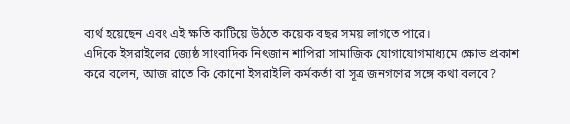ব্যর্থ হয়েছেন এবং এই ক্ষতি কাটিয়ে উঠতে কয়েক বছর সময় লাগতে পারে।
এদিকে ইসরাইলের জ্যেষ্ঠ সাংবাদিক নিৎজান শাপিরা সামাজিক যোগাযোগমাধ্যমে ক্ষোভ প্রকাশ করে বলেন, আজ রাতে কি কোনো ইসরাইলি কর্মকর্তা বা সূত্র জনগণের সঙ্গে কথা বলবে?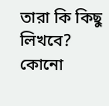তারা কি কিছু লিখবে? কোনো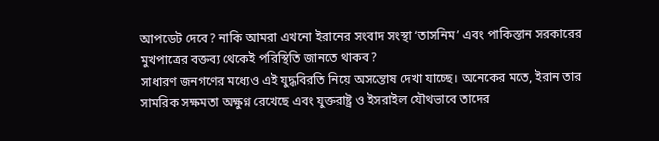আপডেট দেবে? নাকি আমরা এখনো ইরানের সংবাদ সংস্থা ‘তাসনিম’ এবং পাকিস্তান সরকারের মুখপাত্রের বক্তব্য থেকেই পরিস্থিতি জানতে থাকব?
সাধারণ জনগণের মধ্যেও এই যুদ্ধবিরতি নিয়ে অসন্তোষ দেখা যাচ্ছে। অনেকের মতে, ইরান তার সামরিক সক্ষমতা অক্ষুণ্ন রেখেছে এবং যুক্তরাষ্ট্র ও ইসরাইল যৌথভাবে তাদের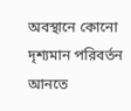অবস্থানে কোনো দৃশ্যমান পরিবর্তন আনতে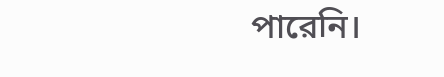পারেনি।